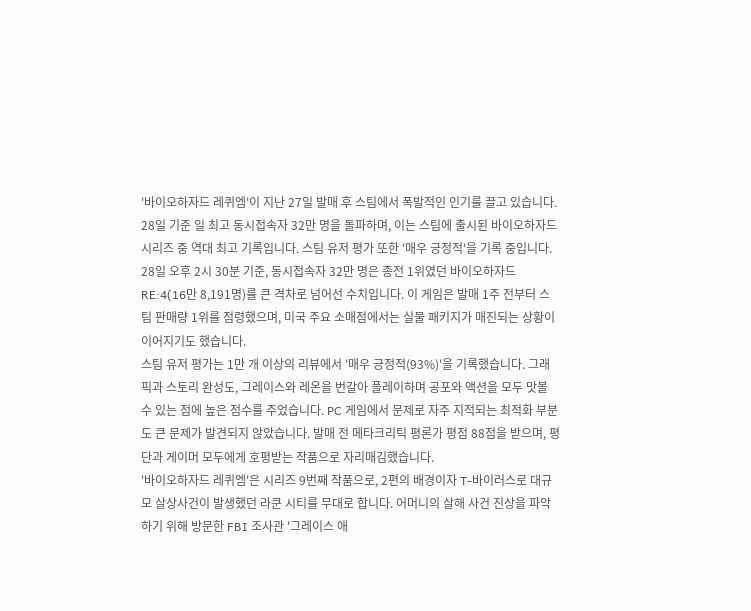'바이오하자드 레퀴엠'이 지난 27일 발매 후 스팀에서 폭발적인 인기를 끌고 있습니다. 28일 기준 일 최고 동시접속자 32만 명을 돌파하며, 이는 스팀에 출시된 바이오하자드 시리즈 중 역대 최고 기록입니다. 스팀 유저 평가 또한 '매우 긍정적'을 기록 중입니다.
28일 오후 2시 30분 기준, 동시접속자 32만 명은 종전 1위였던 바이오하자드 RE:4(16만 8,191명)를 큰 격차로 넘어선 수치입니다. 이 게임은 발매 1주 전부터 스팀 판매량 1위를 점령했으며, 미국 주요 소매점에서는 실물 패키지가 매진되는 상황이 이어지기도 했습니다.
스팀 유저 평가는 1만 개 이상의 리뷰에서 '매우 긍정적(93%)'을 기록했습니다. 그래픽과 스토리 완성도, 그레이스와 레온을 번갈아 플레이하며 공포와 액션을 모두 맛볼 수 있는 점에 높은 점수를 주었습니다. PC 게임에서 문제로 자주 지적되는 최적화 부분도 큰 문제가 발견되지 않았습니다. 발매 전 메타크리틱 평론가 평점 88점을 받으며, 평단과 게이머 모두에게 호평받는 작품으로 자리매김했습니다.
'바이오하자드 레퀴엠'은 시리즈 9번째 작품으로, 2편의 배경이자 T-바이러스로 대규모 살상사건이 발생했던 라쿤 시티를 무대로 합니다. 어머니의 살해 사건 진상을 파악하기 위해 방문한 FBI 조사관 '그레이스 애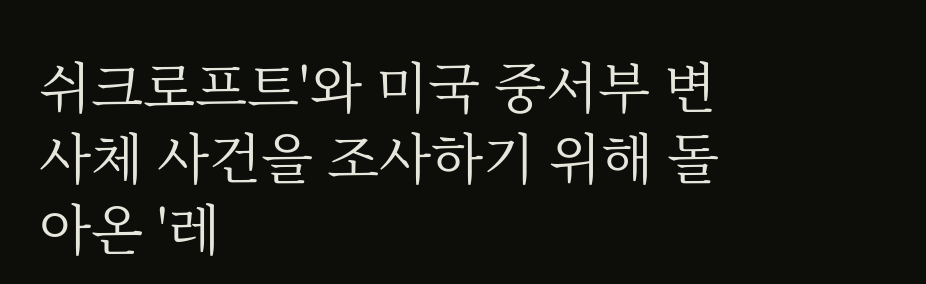쉬크로프트'와 미국 중서부 변사체 사건을 조사하기 위해 돌아온 '레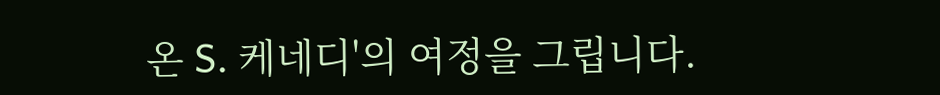온 S. 케네디'의 여정을 그립니다.